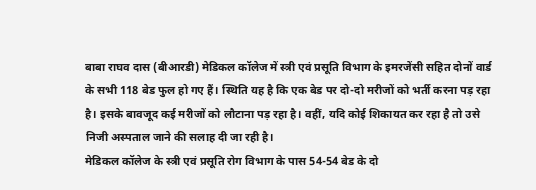बाबा राघव दास (बीआरडी) मेडिकल कॉलेज में स्त्री एवं प्रसूति विभाग के इमरजेंसी सहित दोनों वार्ड के सभी 118 बेड फुल हो गए हैं। स्थिति यह है कि एक बेड पर दो-दो मरीजों को भर्ती करना पड़ रहा है। इसके बावजूद कई मरीजों को लौटाना पड़ रहा है। वहीं, यदि कोई शिकायत कर रहा है तो उसे निजी अस्पताल जाने की सलाह दी जा रही है।
मेडिकल कॉलेज के स्त्री एवं प्रसूति रोग विभाग के पास 54-54 बेड के दो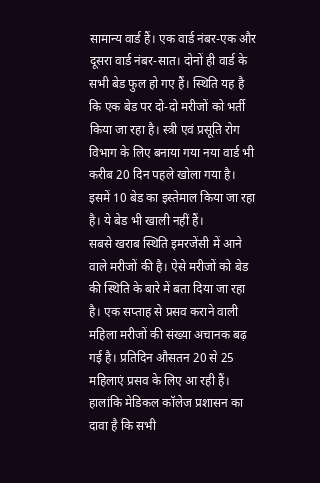सामान्य वार्ड हैं। एक वार्ड नंबर-एक और दूसरा वार्ड नंबर-सात। दोनों ही वार्ड के सभी बेड फुल हो गए हैं। स्थिति यह है कि एक बेड पर दो-दो मरीजों को भर्ती किया जा रहा है। स्त्री एवं प्रसूति रोग विभाग के लिए बनाया गया नया वार्ड भी करीब 20 दिन पहले खोला गया है। इसमें 10 बेड का इस्तेमाल किया जा रहा है। ये बेड भी खाली नहीं हैं।
सबसे खराब स्थिति इमरजेंसी में आने वाले मरीजों की है। ऐसे मरीजों को बेड की स्थिति के बारे में बता दिया जा रहा है। एक सप्ताह से प्रसव कराने वाली महिला मरीजों की संख्या अचानक बढ़ गई है। प्रतिदिन औसतन 20 से 25 महिलाएं प्रसव के लिए आ रही हैं। हालांकि मेडिकल कॉलेज प्रशासन का दावा है कि सभी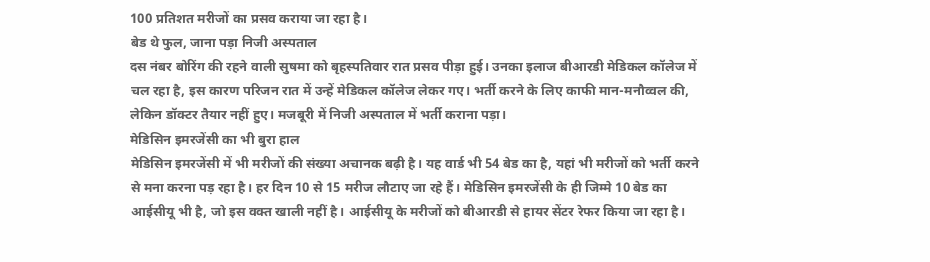100 प्रतिशत मरीजों का प्रसव कराया जा रहा है।
बेड थे फुल, जाना पड़ा निजी अस्पताल
दस नंबर बोरिंग की रहने वाली सुषमा को बृहस्पतिवार रात प्रसव पीड़ा हुई। उनका इलाज बीआरडी मेडिकल कॉलेज में चल रहा है, इस कारण परिजन रात में उन्हें मेडिकल कॉलेज लेकर गए। भर्ती करने के लिए काफी मान-मनौव्वल की, लेकिन डॉक्टर तैयार नहीं हुए। मजबूरी में निजी अस्पताल में भर्ती कराना पड़ा।
मेडिसिन इमरजेंसी का भी बुरा हाल
मेडिसिन इमरजेंसी में भी मरीजों की संख्या अचानक बढ़ी है। यह वार्ड भी 54 बेड का है, यहां भी मरीजों को भर्ती करने से मना करना पड़ रहा है। हर दिन 10 से 15 मरीज लौटाए जा रहे हैं। मेडिसिन इमरजेंसी के ही जिम्मे 10 बेड का आईसीयू भी है, जो इस वक्त खाली नहीं है। आईसीयू के मरीजों को बीआरडी से हायर सेंटर रेफर किया जा रहा है।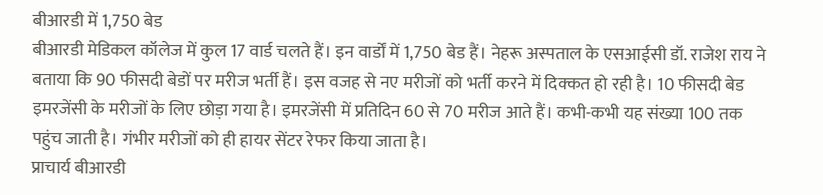बीआरडी में 1,750 बेड
बीआरडी मेडिकल कॉलेज में कुल 17 वार्ड चलते हैं। इन वार्डों में 1,750 बेड हैं। नेहरू अस्पताल के एसआईसी डॉ. राजेश राय ने बताया कि 90 फीसदी बेडों पर मरीज भर्ती हैं। इस वजह से नए मरीजों को भर्ती करने में दिक्कत हो रही है। 10 फीसदी बेड इमरजेंसी के मरीजों के लिए छोड़ा गया है। इमरजेंसी में प्रतिदिन 60 से 70 मरीज आते हैं। कभी-कभी यह संख्या 100 तक पहुंच जाती है। गंभीर मरीजों को ही हायर सेंटर रेफर किया जाता है।
प्राचार्य बीआरडी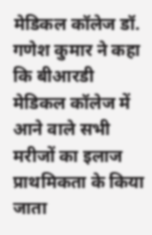मेडिकल कॉलेज डॉ. गणेश कुमार ने कहा कि बीआरडी मेडिकल कॉलेज में आने वाले सभी मरीजों का इलाज प्राथमिकता के किया जाता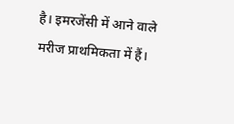है। इमरजेंसी में आने वाले मरीज प्राथमिकता में हैं।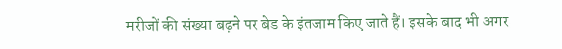मरीजों की संख्या बढ़ने पर बेड के इंतजाम किए जाते हैं। इसके बाद भी अगर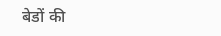बेडों की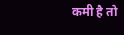कमी है तो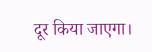दूर किया जाएगा।